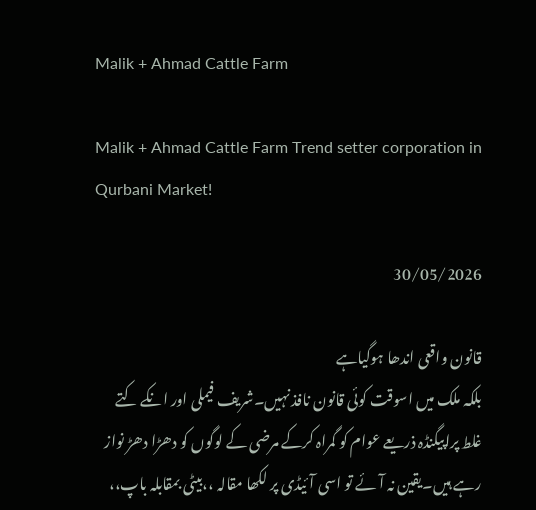Malik + Ahmad Cattle Farm

Malik + Ahmad Cattle Farm Trend setter corporation in Qurbani Market!

30/05/2026

قانون واقعی اندھا ہوگیاہے
بلکہ ملک میں اسوقت کوئی قانون نافذ نہیں۔شریف فیملی اور انکے کتے غلط پراپیگنڈہ ذریعے عوام کو گمراہ کرکے مرضی کے لوگوں کو دھڑا دھڑ نواز رہے ہیں۔یقین نہ آئے تو اسی آئیڈی پر لکھا مقالہ ،،بیٹی بمقابلہ باپ،،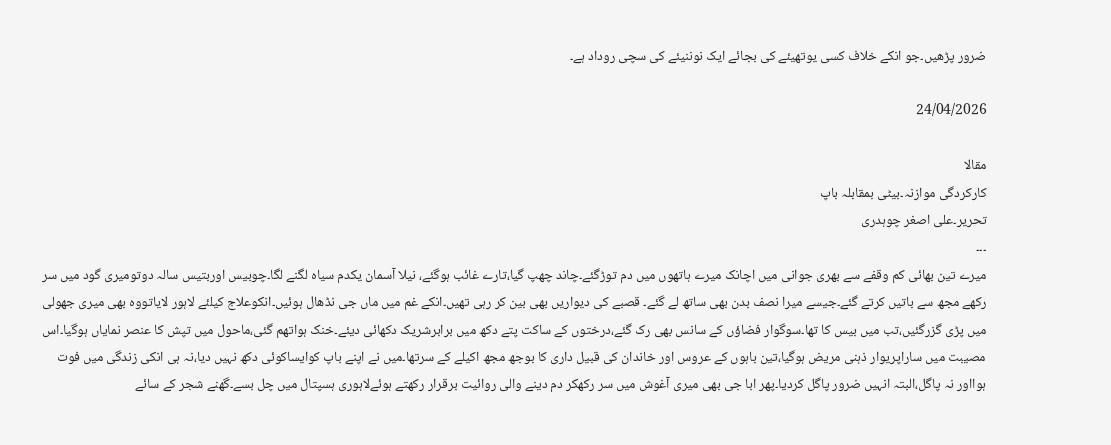ضرور پڑھیں۔جو انکے خلاف کسی یوتھیئے کی بجائے ایک نوننیئے کی سچی روداد ہے۔

24/04/2026

مقالا
کارکردگی موازنہ۔بیٹی بمقابلہ باپ
تحریر۔علی اصغر چوہدری
۔۔۔
میرے تین بھائی کم وقفے سے بھری جوانی میں اچانک میرے ہاتھوں میں دم توڑگئے۔چاند چھپ گیا،تارے غائب ہوگئے، نیلا آسمان یکدم سیاہ لگنے لگا۔چوبیس اوربتیس سالہ دوتومیری گود میں سر رکھے مجھ سے باتیں کرتے گئے۔جیسے میرا نصف بدن بھی ساتھ لے گئے۔ قصبے کی دیواریں بھی بین کر رہی تھیں۔انکے غم میں ماں جی نڈھال ہوئیں۔انکوعلاج کیلئے لاہور لایاتووہ بھی میری جھولی میں پڑی گزرگئیں،تب میں بیس کا تھا۔سوگوار فضاؤں کے سانس بھی رک گئے،درختوں کے ساکت پتے دکھ میں برابرشریک دکھائی دیئے۔خنک ہواتھم گئی،ماحول میں تپش کا عنصر نمایاں ہوگیا۔اس مصیبت میں ساراپریوار ذہنی مریض ہوگیا،تین باہوں کے عروس اور خاندان کی قبیل داری کا بوجھ مجھ اکیلے کے سرتھا۔میں نے اپنے باپ کوایساکوئی دکھ نہیں دیا،نہ ہی انکی زندگی میں فوت ہوااور نہ پاگل،البتہ انہیں ضرور پاگل کردیا۔پھر ابا جی بھی میری آغوش میں سر رکھکر دم دینے والی روائیت برقرار رکھتے ہوئےلاہوری ہسپتال میں چل بسے۔گھنے شجر کے سائے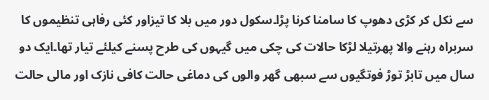سے نکل کر کڑی دھوپ کا سامنا کرنا پڑا۔سکول دور میں بلا کا تیزاور کئی رفاہی تنظیموں کا سربراہ رہنے والا پھرتیلا لڑکا حالات کی چکی میں گیہوں کی طرح پسنے کیلئے تیار تھا۔ایک دو سال میں تابڑ توڑ فوتگیوں سے سبھی گھر والوں کی دماغی حالت کافی نازک اور مالی حالت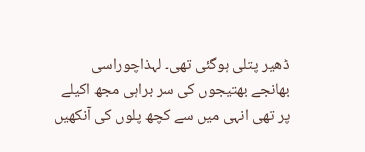ڈھیر پتلی ہوگئی تھی۔ لہذاچوراسی بھانجے بھتیجوں کی سر براہی مجھ اکیلے پر تھی انہی میں سے کچھ پلوں کی آنکھیں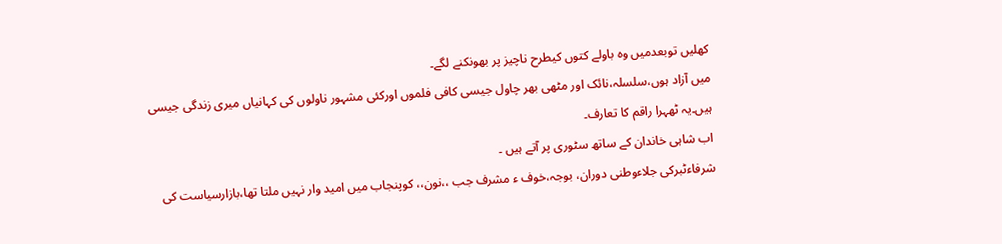کھلیں توبعدمیں وہ باولے کتوں کیطرح ناچیز پر بھونکنے لگے۔
میں آزاد ہوں،سلسلہ،نائک اور مٹھی بھر چاول جیسی کافی فلموں اورکئی مشہور ناولوں کی کہانیاں میری زندگی جیسی ہیں۔یہ ٹھہرا راقم کا تعارف۔
اب شاہی خاندان کے ساتھ سٹوری پر آتے ہیں ۔
شرفاءٹبرکی جلاءوطنی دوران، بوجہ،خوف ء مشرف جب ،،نون،، کوپنجاب میں امید وار نہیں ملتا تھا،بازارسیاست کی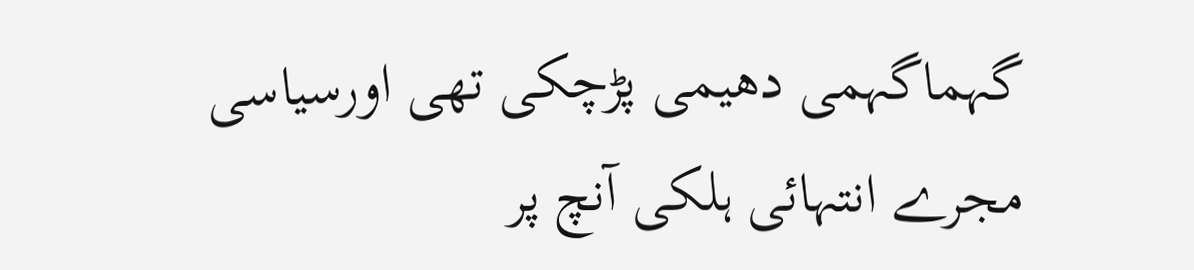گہماگہمی دھیمی پڑچکی تھی اورسیاسی مجرے انتہائی ہلکی آنچ پر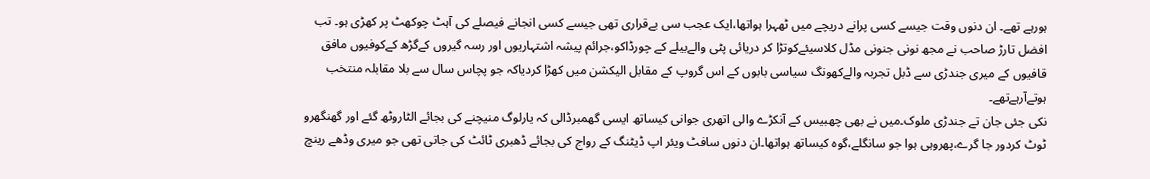ہورہے تھے۔ ان دنوں وقت جیسے کسی پرانے دریچے میں ٹھہرا ہواتھا،ایک عجب سی بےقراری تھی جیسے کسی انجانے فیصلے کی آہٹ چوکھٹ پر کھڑی ہو۔ تب افضل تارڑ صاحب نے مجھ نونی جنونی مڈل کلاسیئےکوتڑا کر دریائی پٹی والےبیلے کے چورڈاکو،جرائم پیشہ اشتہاریوں اور رسہ گیروں کےگڑھ کےکوفیوں مافق قافیوں کے میری جندڑی سے ڈبل تجربہ والےکھونگ سیاسی بابوں کے اس گروپ کے مقابل الیکشن میں کھڑا کردیاکہ جو پچاس سال سے بلا مقابلہ منتخب ہوتےآرہےتھے۔
نکی جئی جان تے جندڑی ملوک۔میں نے بھی چھبیس کے آنکڑے والی اتھری جوانی کیساتھ ایسی گھمبرڈالی کہ یارلوگ منیچنے کی بجائے الٹاروٹھ گئے اور گھنگھرو ٹوٹ کردور جا گرے،پھروہی ہوا جو سانگلے،گوہ کیساتھ ہواتھا۔ان دنوں سافٹ ویئر اپ ڈیٹنگ کے رواج کی بجائے ڈھبری ٹائٹ کی جاتی تھی جو میری وڈھے رینچ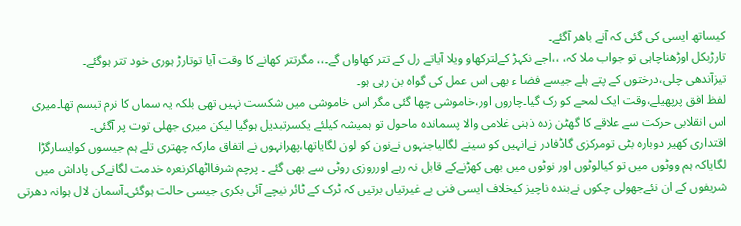کیساتھ ایسی کی گئی کہ آنے باھر آگئے۔
تارڑبکل اوڑھناچاہی تو جواب ملا کہ، ،،اجے نکہڑ کےلترکھاو ویلا آیاتے رل کے تتر کھاواں گے۔،، مگرتتر کھانے کا وقت آیا توتارڑ ہوری خود تتر ہوگئے۔
تیزآندھی چلی،درختوں کے پتے ہلے جیسے فضا ء بھی اس عمل کی گواہ بن رہی ہو۔
لفظ افق پرپھیلے،وقت ایک لمحے کو رک گیا۔چاروں اور،خاموشی چھا گئی مگر اس خاموشی میں شکست نہیں تھی بلکہ یہ سماں کا نرم تبسم تھا۔میری اس انقلابی حرکت سے علاقے کا گھٹن زدہ ذہنی غلامی والا پسماندہ ماحول تو ہمیشہ کیلئے یکسرتبدیل ہوگیا لیکن میری جھلی توت پر آگئی۔
اقتداری کھیر دوبارہ بٹی تومرکزی گاڈفادر نےانہیں کو سینے لگالیاجنہوں نےنون کو لون لگایاتھا،پھرانہوں نے اتفاق مارکہ چھتری تلے ہم جیسوں کوایسارگڑا لگایاکہ ہم ووٹوں میں تو کیالوٹوں اور نوٹوں میں بھی کھڑنےکے قابل نہ رہے اورروزی روٹی سے بھی گئے ۔ پرچم شرفااٹھاکرنعرہ خدمت لگانےکی پاداش میں شریفوں کے ان نئےجھولی چکوں نےبندہ ناچیز کیخلاف ایسی فنی بے غیرتیاں برتیں کہ ٹرک کے ٹائر نیچے آئی بکری جیسی حالت ہوگئی۔آسمان لال ہوانہ دھرتی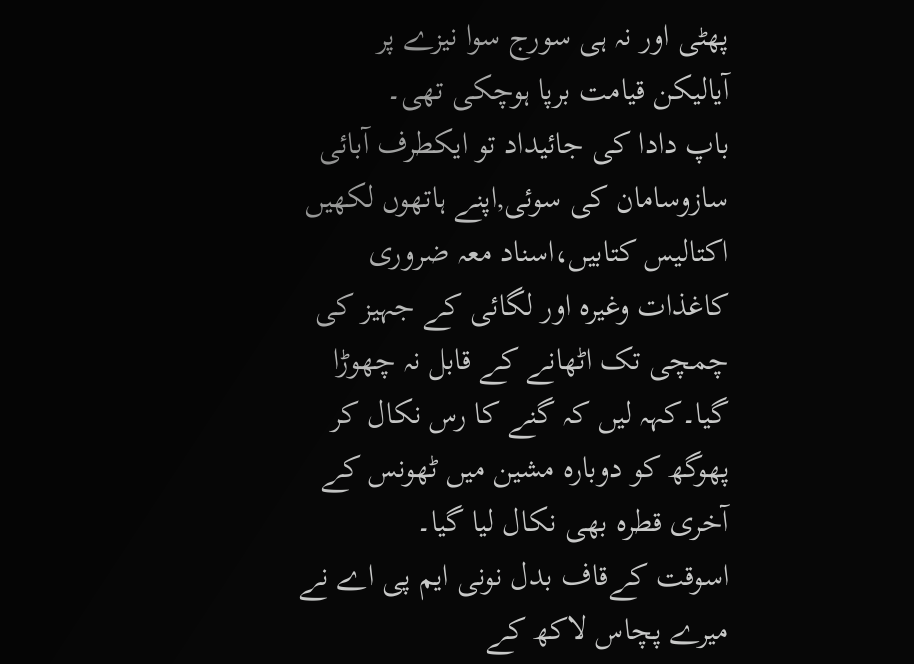پھٹی اور نہ ہی سورج سوا نیزے پر آیالیکن قیامت برپا ہوچکی تھی۔
باپ دادا کی جائیداد تو ایکطرف آبائی سازوسامان کی سوئی,اپنے ہاتھوں لکھیں اکتالیس کتابیں،اسناد معہ ضروری کاغذات وغیرہ اور لگائی کے جہیز کی چمچی تک اٹھانے کے قابل نہ چھوڑا گیا۔کہہ لیں کہ گنے کا رس نکال کر پھوگھ کو دوبارہ مشین میں ٹھونس کے آخری قطرہ بھی نکال لیا گیا۔
اسوقت کےقاف بدل نونی ایم پی اے نے میرے پچاس لاکھ کے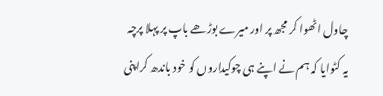چاول اٹھوا کر مجھ پر اور میرے بوڑھے باپ پر پہلا پرچہ یہ کٹوایا کہ ہم نے اپنے ہی چوکیداروں کو خود باندھ کراپنی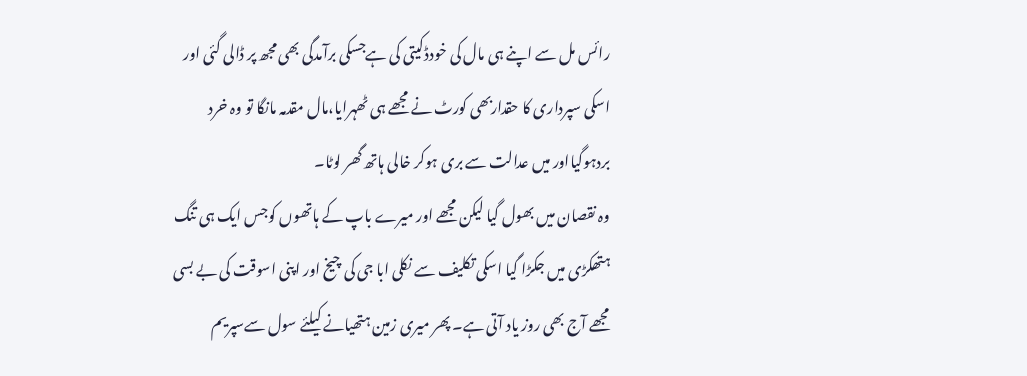رائس مل سے اپنے ہی مال کی خودڈکیتی کی ہےجسکی برآمدگی بھی مجھ پر ڈالی گئی اور اسکی سپرداری کا حقداربھی کورٹ نے مجھے ہی ٹھہرایا،مال مقدمہ مانگا تو وہ خرد بردہوگیااور میں عدالت سے بری ہوکر خالی ہاتھ گھر لوٹا۔
وہ نقصان میں بھول گیا لیکن مجھے اور میرے باپ کے ہاتھوں کوجس ایک ہی تنگ ہتھکڑی میں جکڑا گیا اسکی تکلیف سے نکلی ابا جی کی چیخ اور اپنی اسوقت کی بے بسی مجھے آج بھی روز یاد آتی ہے۔ پھر میری زمین ہتھیانے کیلئے سول سےسپریم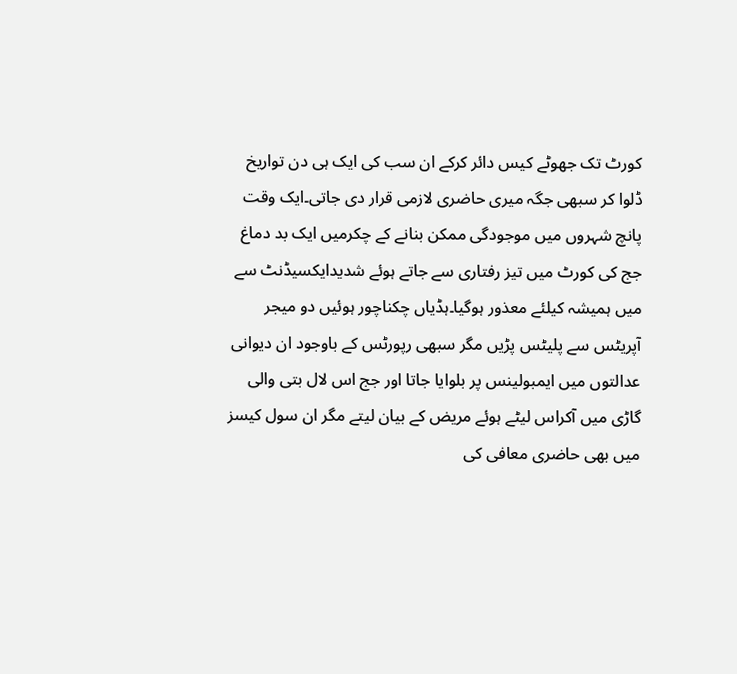کورٹ تک جھوٹے کیس دائر کرکے ان سب کی ایک ہی دن تواریخ ڈلوا کر سبھی جگہ میری حاضری لازمی قرار دی جاتی۔ایک وقت پانچ شہروں میں موجودگی ممکن بنانے کے چکرمیں ایک بد دماغ جج کی کورٹ میں تیز رفتاری سے جاتے ہوئے شدیدایکسیڈنٹ سے میں ہمیشہ کیلئے معذور ہوگیا۔ہڈیاں چکناچور ہوئیں دو میجر آپریٹس سے پلیٹس پڑیں مگر سبھی رپورٹس کے باوجود ان دیوانی عدالتوں میں ایمبولینس پر بلوایا جاتا اور جج اس لال بتی والی گاڑی میں آکراس لیٹے ہوئے مریض کے بیان لیتے مگر ان سول کیسز میں بھی حاضری معافی کی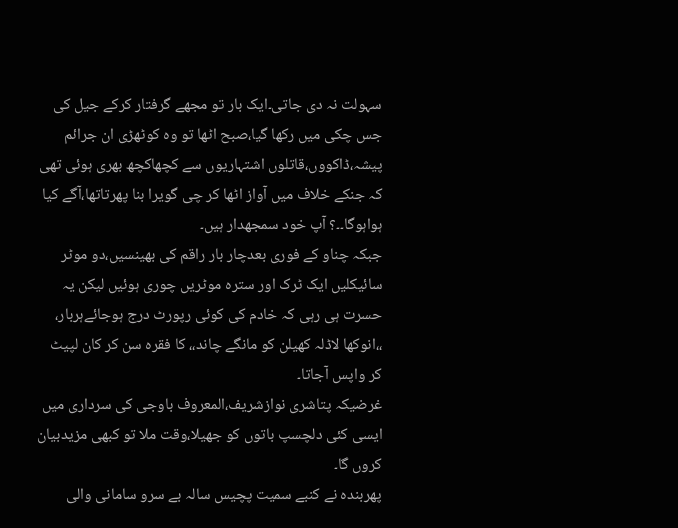سہولت نہ دی جاتی۔ایک بار تو مجھے گرفتار کرکے جیل کی جس چکی میں رکھا گیا،صبح اٹھا تو وہ کوٹھڑی ان جرائم پیشہ،ڈاکووں،قاتلوں اشتہاریوں سے کچھاکچھ بھری ہوئی تھی کہ جنکے خلاف میں آواز اٹھا کر چی گویرا بنا پھرتاتھا،آگے کیا ہواہوگا۔۔؟ آپ خود سمجھدار ہیں۔
جبکہ چناو کے فوری بعدچار بار راقم کی بھینسیں،دو موٹر سائیکلیں ایک ٹرک اور سترہ موٹریں چوری ہوئیں لیکن یہ حسرت ہی رہی کہ خادم کی کوئی رپورٹ درج ہوجائےہربار، ،،انوکھا لاڈلہ کھیلن کو مانگے چاند،، کا فقرہ سن کر کان لپیٹ کر واپس آجاتا۔
غرضیکہ پتاشری نوازشریف،المعروف باوجی کی سرداری میں ایسی کئی دلچسپ باتوں کو جھیلا،وقت ملا تو کبھی مزیدبیان کروں گا۔
پھربندہ نے کنبے سمیت پچیس سالہ بے سرو سامانی والی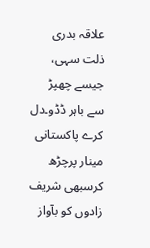علاقہ بدری ذلت سہی، جیسے چھپڑ سے باہر ڈڈو۔دل کرے پاکستانی مینار پرچڑھ کرسبھی شریف زادوں کو بآواز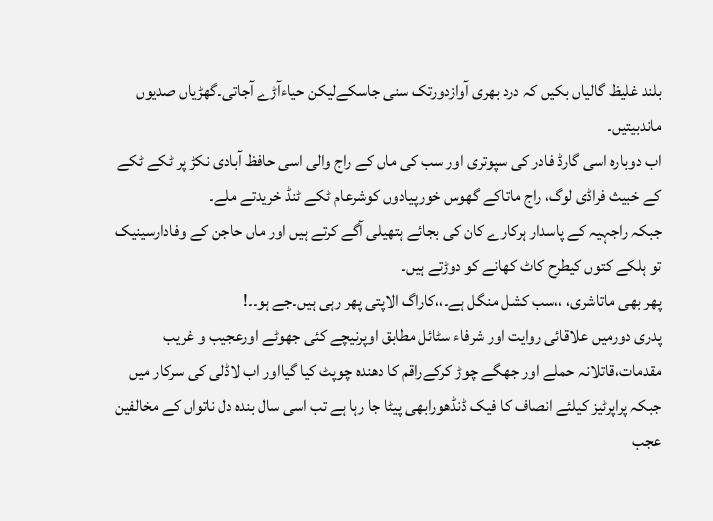بلند غلیظ گالیاں بکیں کہ درد بھری آوازدورتک سنی جاسکےلیکن حیاءآڑے آجاتی۔گھڑیاں صدیوں ماندبیتیں۔
اب دوبارہ اسی گارڈ فادر کی سپوتری اور سب کی ماں کے راج والی اسی حافظ آبادی نکڑ پر ٹکے ٹکے کے خبیث فراڈی لوگ، راج ماتاکے گھوس خورپیادوں کوشرعام ٹکے ٹنڈ خریدتے ملے۔
جبکہ راجہیہ کے پاسدار ہرکارے کان کی بجائے ہتھیلی آگے کرتے ہیں اور ماں حاجن کے وفادارسینیک تو ہلکے کتوں کیطرح کاٹ کھانے کو دوڑتے ہیں۔
پھر بھی ماتاشری، ،،سب کشل منگل ہے۔،،کاراگ الاپتی پھر رہی ہیں۔جے ہو۔۔!
پدری دورمیں علاقائی روایت اور شرفاء سٹائل مطابق اوپرنیچے کئی جھوٹے اورعجیب و غریب مقدمات،قاتلانہ حملے اور جھگے چوڑ کرکےراقم کا دھندہ چوپٹ کیا گیااور اب لاڈلی کی سرکار میں جبکہ پراپرٹیز کیلئے انصاف کا فیک ڈنڈھورابھی پیٹا جا رہا ہے تب اسی سال بندہ دل ناتواں کے مخالفین عجب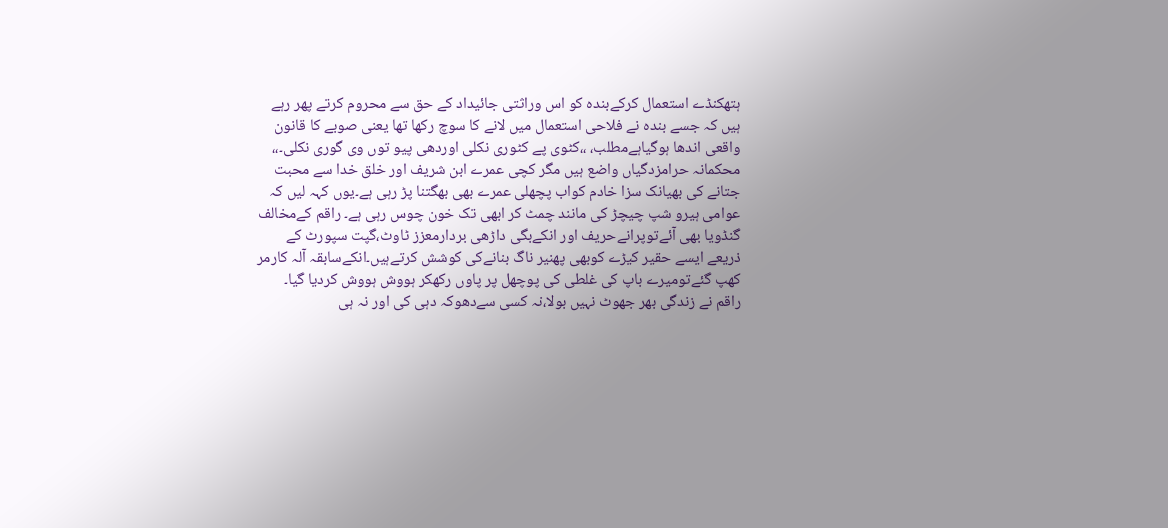ہتھکنڈے استعمال کرکےبندہ کو اس وراثتی جائیداد کے حق سے محروم کرتے پھر رہے ہیں کہ جسے بندہ نے فلاحی استعمال میں لانے کا سوچ رکھا تھا یعنی صوبے کا قانون واقعی اندھا ہوگیاہےمطلب، ،،کٹوی پے کٹوری نکلی اوردھی پیو توں وی گوری نکلی۔،،
محکمانہ حرامزدگیاں واضع ہیں مگر کچی عمرے ابن شریف اور خلق خدا سے محبت جتانے کی بھیانک سزا خادم کواب پچھلی عمرے بھی بھگتنا پڑ رہی ہے۔یوں کہہ لیں کہ عوامی ہیرو شپ چیچڑ کی مانند چمٹ کر ابھی تک خون چوس رہی ہے۔ راقم کےمخالف گنڈویا بھی آئےتوپرانےحریف اور انکےبگی داڑھی بردارمعزز ٹاوٹ،گپت سپورٹ کے ذریعے ایسے حقیر کیڑے کوبھی پھنیر ناگ بنانےکی کوشش کرتےہیں۔انکےسابقہ آلہ کارمر کھپ گئےتومیرے باپ کی غلطی کی پوچھل پر پاوں رکھکر ہووش ہووش کردیا گیا۔
راقم نے زندگی بھر جھوٹ نہیں بولا،نہ کسی سےدھوکہ دہی کی اور نہ ہی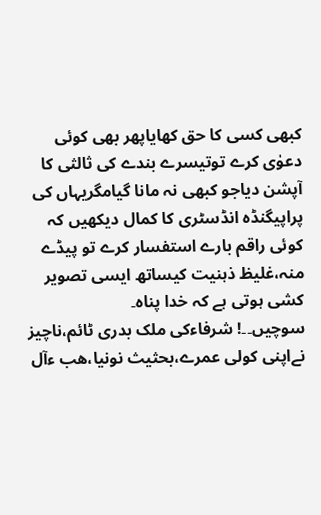کبھی کسی کا حق کھایاپھر بھی کوئی دعوٰی کرے توتیسرے بندے کی ثالثی کا آپشن دیاجو کبھی نہ مانا گیامگریہاں کی پراپیگنڈہ انڈسٹری کا کمال دیکھیں کہ کوئی راقم بارے استفسار کرے تو پیڈے منہ،غلیظ ذہنیت کیساتھ ایسی تصویر کشی ہوتی ہے کہ خدا پناہ۔
سوچیں۔۔! شرفاءکی ملک بدری ٹائم،ناچیز نےاپنی کولی عمرے،بحثیث نونیا،ھب ءآل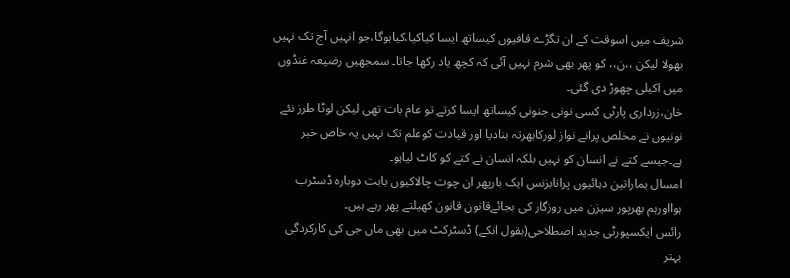شریف میں اسوقت کے ان تگڑے قافیوں کیساتھ ایسا کیاکیا،کیاہوگا،جو انہیں آج تک نہیں بھولا لیکن ،،ن،، کو پھر بھی شرم نہیں آئی کہ کچھ یاد رکھا جاتا۔ سمجھیں رضیعہ غنڈوں میں اکیلی چھوڑ دی گئی۔
خان،زرداری پارٹی کسی نونی جنونی کیساتھ ایسا کرتے تو عام بات تھی لیکن لوٹا طرز نئے نونیوں نے مخلص پرانے نواز لورکابھرتہ بنادیا اور قیادت کوعلم تک نہیں یہ خاص خبر ہے۔جیسے کتے نے انسان کو نہیں بلکہ انسان نے کتے کو کاٹ لیاہو۔
امسال ہماراتین دہائیوں پرانابزنس ایک بارپھر ان چوت چالاکیوں بابت دوبارہ ڈسٹرب ہوااورہم بھرپور سیزن میں روزگار کی بجائےقانون قانون کھیلتے پھر رہے ہیں۔
رائس ایکسپورٹی جدید اصطلاحی(بقول انکے) ڈسٹرکٹ میں بھی ماں جی کی کارکردگی بہتر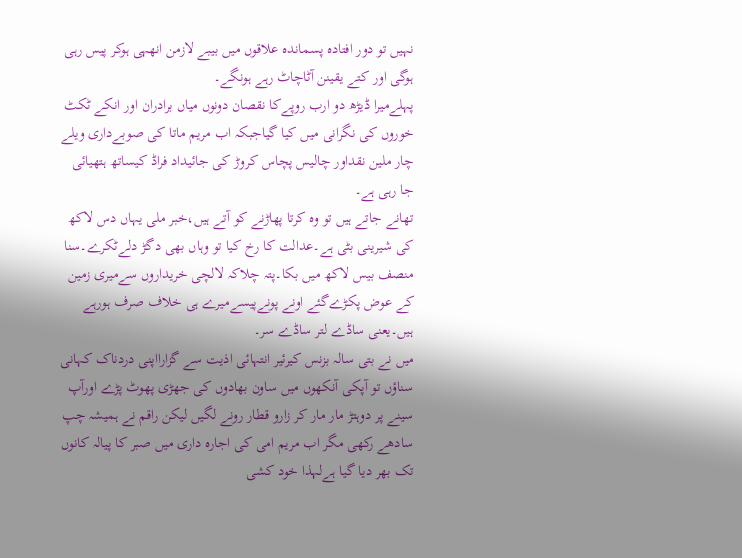نہیں تو دور افتادہ پسماندہ علاقوں میں بیبے لازمن انھہی ہوکر پیس رہی ہوگی اور کتے یقینن آٹاچاٹ رہے ہونگے۔
پہلےمیرا ڈیڑھ دو ارب روپےکا نقصان دونوں میاں برادران اور انکے ٹکٹ خوروں کی نگرانی میں کیا گیاجبکہ اب مریم ماتا کی صوبےداری ویلے چار ملین نقداور چالیس پچاس کروڑ کی جائیداد فراڈ کیساتھ ہتھیائی جا رہی ہے۔
تھانے جاتے ہیں تو وہ کرتا پھاڑنے کو آتے ہیں،خبر ملی یہاں دس لاکھ کی شیرینی بٹی ہے۔عدالت کا رخ کیا تو وہاں بھی دگڑ دلےٹکرے۔سنا منصف بیس لاکھ میں بکا۔پتہ چلاکہ لالچی خریداروں سےمیری زمین کے عوض پکڑےگئے اونے پونےپیسےمیرے ہی خلاف صرف ہورہے ہیں۔یعنی ساڈے لتر ساڈے سر۔
میں نے بتی سالہ بزنس کیرئیر انتہائی اذیت سے گزارااپنی دردناک کہانی سناؤں تو آپکی آنکھوں میں ساون بھادوں کی جھڑی پھوٹ پڑے اورآپ سینے پر دوہتڑ مار مار کر زارو قطار رونے لگیں لیکن راقم نے ہمیشہ چپ سادھے رکھی مگر اب مریم امی کی اجارہ داری میں صبر کا پیالہ کانوں تک بھر دیا گیا ہےلہذا خود کشی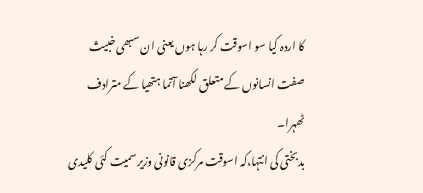کا اردہ کیا سو اسوقت کر رہا ہوں یعنی ان سبھی خبیث صفت انسانوں کے متعلق لکھنا آتما ہتھیا کے مترادف ٹھہرا۔
بدبختی کی انتہا،کہ اسوقت مرکزی قانونی وزیر سمیت کئی کلیدی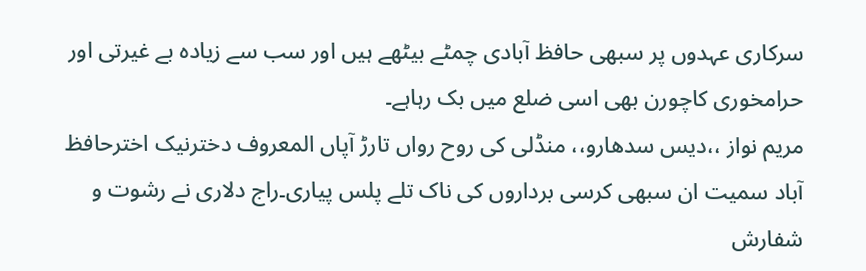سرکاری عہدوں پر سبھی حافظ آبادی چمٹے بیٹھے ہیں اور سب سے زیادہ بے غیرتی اور حرامخوری کاچورن بھی اسی ضلع میں بک رہاہے۔
مریم نواز ،،دیس سدھارو،، منڈلی کی روح رواں تارڑ آپاں المعروف دخترنیک اخترحافظ آباد سمیت ان سبھی کرسی برداروں کی ناک تلے پلس پیاری۔راج دلاری نے رشوت و شفارش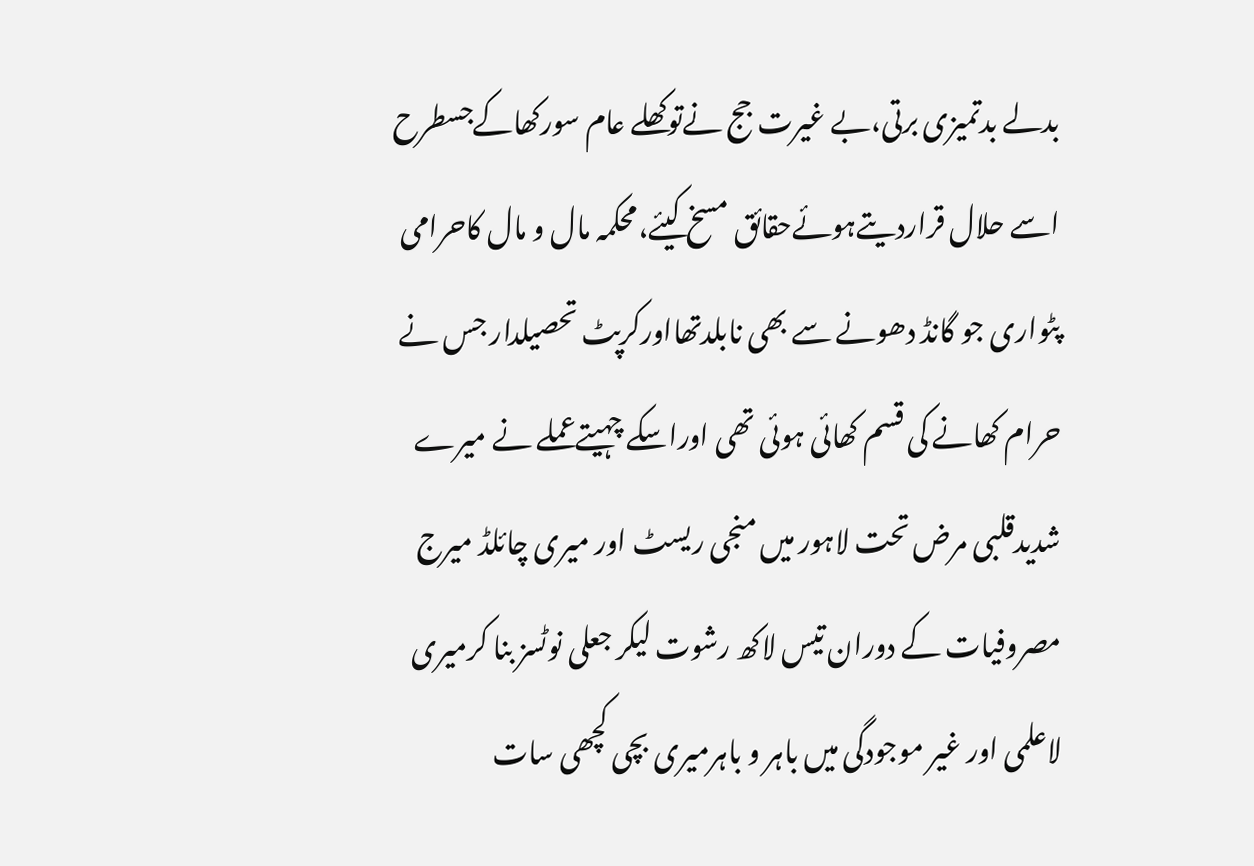بدلے بدتمیزی برتی،بے غیرت جج نےتوکھلے عام سورکھاکےجسطرح اسے حلال قراردیتےہوئےحقائق مسخ کیئے،محکمہ مال و مال کاحرامی پٹواری جو گانڈ دھونے سے بھی نابلدتھااورکرپٹ تحصیلدار جس نے حرام کھانے کی قسم کھائی ہوئی تھی اوراسکے چہیتےعملے نے میرے شدیدقلبی مرض تحت لاہور میں منجی ریسٹ اور میری چائلڈ میرج مصروفیات کے دوران تیس لاکھ رشوت لیکر جعلی نوٹسز بنا کرمیری لاعلمی اور غیر موجودگی میں باہر و باہرمیری بچی کچھی سات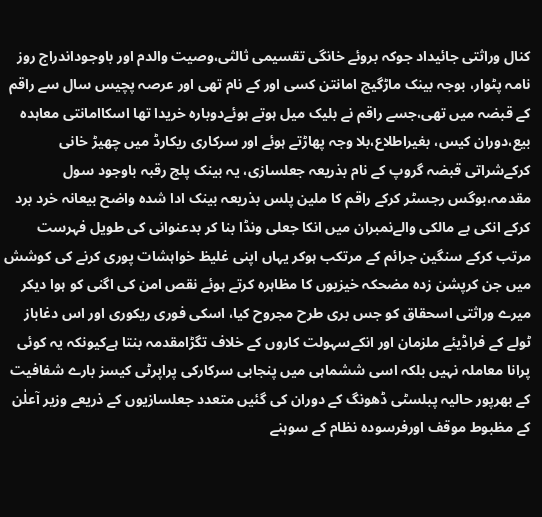کنال وراثتی جائیداد جوکہ بروئے خانگی تقسیمی ثالثی،وصیت والدم اور باوجوداندراج روز نامہ پٹوار، بوجہ بینک ماڑگیج امانتن کسی اور کے نام تھی اور عرصہ پچیس سال سے راقم کے قبضہ میں تھی،جسے راقم نے بلیک میل ہوتے ہوئےدوبارہ خریدا تھا اسکاامانتی معاہدہ بیع،دوران کیس، بغیراطلاع،بلا وجہ پھاڑتے ہوئے اور سرکاری ریکارڈ میں چھیڑ خانی کرکےشراتی قبضہ گروپ کے نام بذریعہ جعلسازی، یہ بینک پلج رقبہ باوجود سول مقدمہ،بوگس رجسٹر کرکے راقم کا ملین پلس بذریعہ بینک ادا شدہ واضح بیعانہ خرد برد کرکے انکی بے مالکی والےنمبران میں انکا جعلی ونڈا بنا کر بدعنوانی کی طویل فہرست مرتب کرکے سنگین جرائم کے مرتکب ہوکر یہاں اپنی غلیظ خواہشات پوری کرنے کی کوشش میں جن کرپشن زدہ مضحکہ خیزیوں کا مظاہرہ کرتے ہوئے نقص امن کی اگنی کو ہوا دیکر میرے وراثتی اسحقاق کو جس بری طرح مجروح کیا، اسکی فوری ریکوری اور اس دغاباز ٹولے کے فراڈیئے ملزمان اور انکےسہولت کاروں کے خلاف تگڑامقدمہ بنتا ہےکیونکہ یہ کوئی پرانا معاملہ نہیں بلکہ اسی ششماہی میں پنجابی سرکارکی پراپرٹی کیسز بارے شفافیت کے بھرپور حالیہ پبلسٹی ڈھونگ کے دوران کی گئیں متعدد جعلسازیوں کے ذریعے وزیر آعلٰن کے مظبوط موقف اورفرسودہ نظام کے سوہنے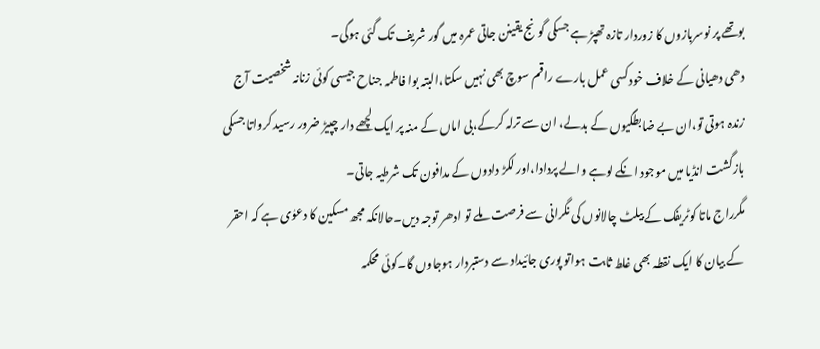بوتھے پر نوسربازوں کا زوردار تازہ تھپڑ ہے جسکی گونج یقینن جاتی عمرہ میں گور شریف تک گئی ہوگی۔
دھی دھیانی کے خلاف خودکسی عمل بارے راقم سوچ بھی نہیں سکتا،البتہ بوا فاطمہ جناح جیسی کوئی زنانہ شخصیت آج زندہ ہوتی تو،ان بے ضابطگیوں کے بدلے، ان سے ترلہ کرکے،بی اماں کے منہ پر ایک لچھے دار چپیڑ ضرور رسید کرواتا جسکی بازگشت انڈیا میں موجود انکے لوہے والے پردادا،اور لکڑ دادوں کے مدافون تک شرطیہ جاتی۔
مگرراج ماتا کوٹریفک کےبیلٹ چالانوں کی نگرانی سے فرصت ملے تو ادھر توجہ دیں۔حالانکہ مجھ مسکین کا دعوٰی ہے کہ احقر کے بیان کا ایک نقطہ بھی غلط ثابت ہواتو پوری جائیداد سے دستبردار ہوجاوں گا۔کوئی محکمہ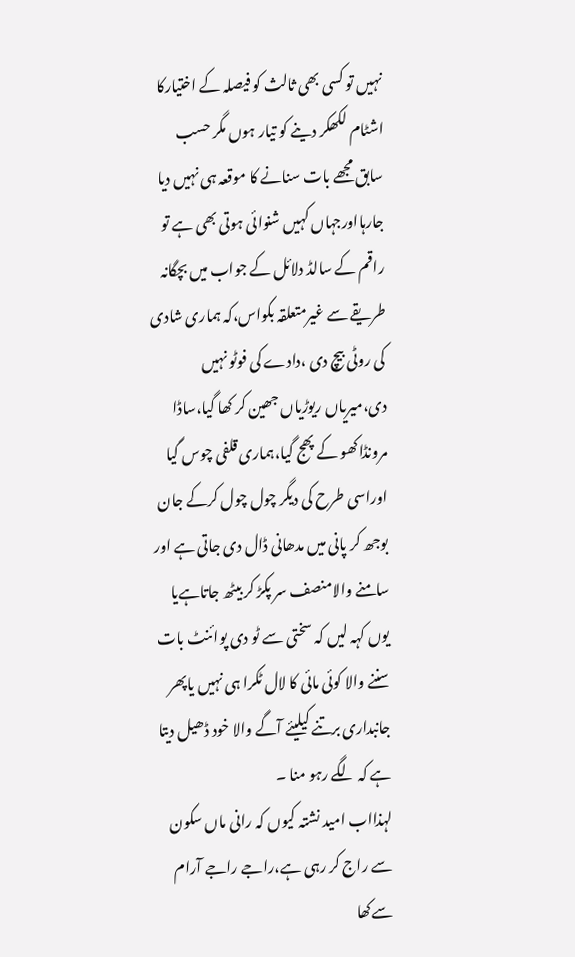نہیں تو کسی بھی ثالث کو فیصلہ کے اختیارکا اشٹام لکھکر دینے کو تیار ہوں مگر حسب سابق مجھے بات سنانے کا موقعہ ہی نہیں دیا جارہااورجہاں کہیں شنوائی ہوتی بھی ہے تو راقم کے سالڈ دلائل کے جواب میں بچگانہ طریقے سے غیرمتعلقہ بکواس،کہ ہماری شادی کی روٹی بیچ دی ،دادے کی فوٹو نہیں دی،میریاں ریوڑیاں جھین کر کھا گیا،ساڈا مرونڈاکھو کے پھج گیا،ہماری قلفی چوس گیا اوراسی طرح کی دیگر چول چول کرکے جان بوجھ کر پانی میں مدھانی ڈال دی جاتی ہے اور سامنے والامنصف سر پکڑ کر بیٹھ جاتاہےیا یوں کہہ لیں کہ سختی سے ٹو دی پوائنٹ بات سننے والا کوئی مائی کا لال ٹکرا ہی نہیں یاپھر جانبداری برتنے کیلیئے آگے والا خود ڈھیل دیتا ہے کہ لگے رہو منا ۔
لہذااب امید نشتہ کیوں کہ رانی ماں سکون سے راج کر رہی ہے،راجے راجے آرام سےکھا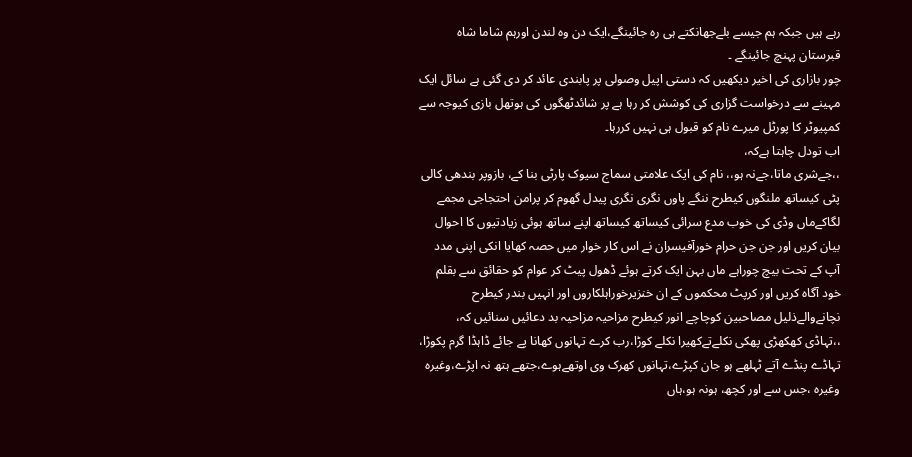رہے ہیں جبکہ ہم جیسے بلےجھانکتے ہی رہ جائینگے،ایک دن وہ لندن اورہم شاما شاہ قبرستان پہنچ جائینگے ۔
چور بازاری کی اخیر دیکھیں کہ دستی اپیل وصولی پر پابندی عائد کر دی گئی ہے سائل ایک مہینے سے درخواست گزاری کی کوشش کر رہا ہے پر شائدٹھگوں کی ہوتھل بازی کیوجہ سے کمپیوٹر کا پورٹل میرے نام کو قبول ہی نہیں کررہا۔
اب تودل چاہتا ہےکہ،
،،جےشری ماتا،جےنہ ہو،، نام کی ایک علامتی سماج سیوک پارٹی بنا کے، بازوپر بندھی کالی پٹی کیساتھ ملنگوں کیطرح ننگے پاوں نگری نگری پیدل گھوم کر پرامن احتجاجی مجمے لگاکےماں وڈی کی خوب مدع سرائی کیساتھ کیساتھ اپنے ساتھ ہوئی زیادتیوں کا احوال بیان کریں اور جن جن حرام خورآفیسران نے اس کار خوار میں حصہ کھایا انکی اپنی مدد آپ کے تحت بیچ چوراہے ماں بہن ایک کرتے ہوئے ڈھول پیٹ کر عوام کو حقائق سے بقلم خود آگاہ کریں اور کرپٹ محکموں کے ان خنزیرخوراہلکاروں اور انہیں بندر کیطرح نچانےوالےذلیل مصاحبین کوچاچے انور کیطرح مزاحیہ مزاحیہ بد دعائیں سنائیں کہ،
،،تہاڈی کھکھڑی پھکی نکلےتےکھیرا نکلے کوڑا،رب کرے تہانوں کھانا پے جائے ڈاہڈا گرم پکوڑا، تہاڈے پنڈے آتے ٹہلھے ہو جان کپڑے،تہانوں کھرک وی اوتھےہوے،جتھے ہتھ نہ اپڑے،وغیرہ وغیرہ ،جس سے اور کچھ، ہونہ ہو،ہاں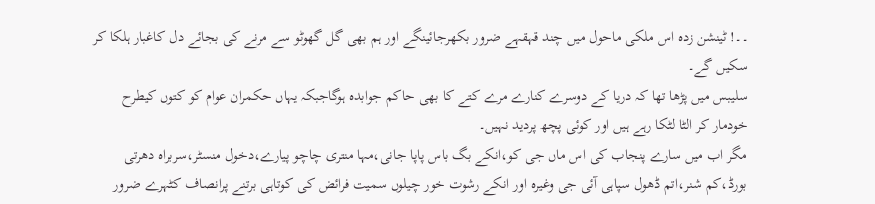۔۔! ٹینشن زدہ اس ملکی ماحول میں چند قہقہے ضرور بکھرجائینگے اور ہم بھی گل گھوٹو سے مرنے کی بجائے دل کاغبار ہلکا کر سکیں گے۔
سلیبس میں پڑھا تھا کہ دریا کے دوسرے کنارے مرے کتے کا بھی حاکم جوابدہ ہوگاجبکہ یہاں حکمران عوام کو کتوں کیطرح خودمار کر الٹا لٹکا رہے ہیں اور کوئی پچھ پردید نہیں۔
مگر اب میں سارے پنجاب کی اس ماں جی کو،انکے بگ باس پاپا جانی،مہا منتری چاچو پیارے،دخول منسٹر،سربراہ دھرتی بورڈ،کم شنر،اتم ڈھول سپاہی آئی جی وغیرہ اور انکے رشوت خور چیلوں سمیت فرائض کی کوتاہی برتنے پرانصاف کٹہرے ضرور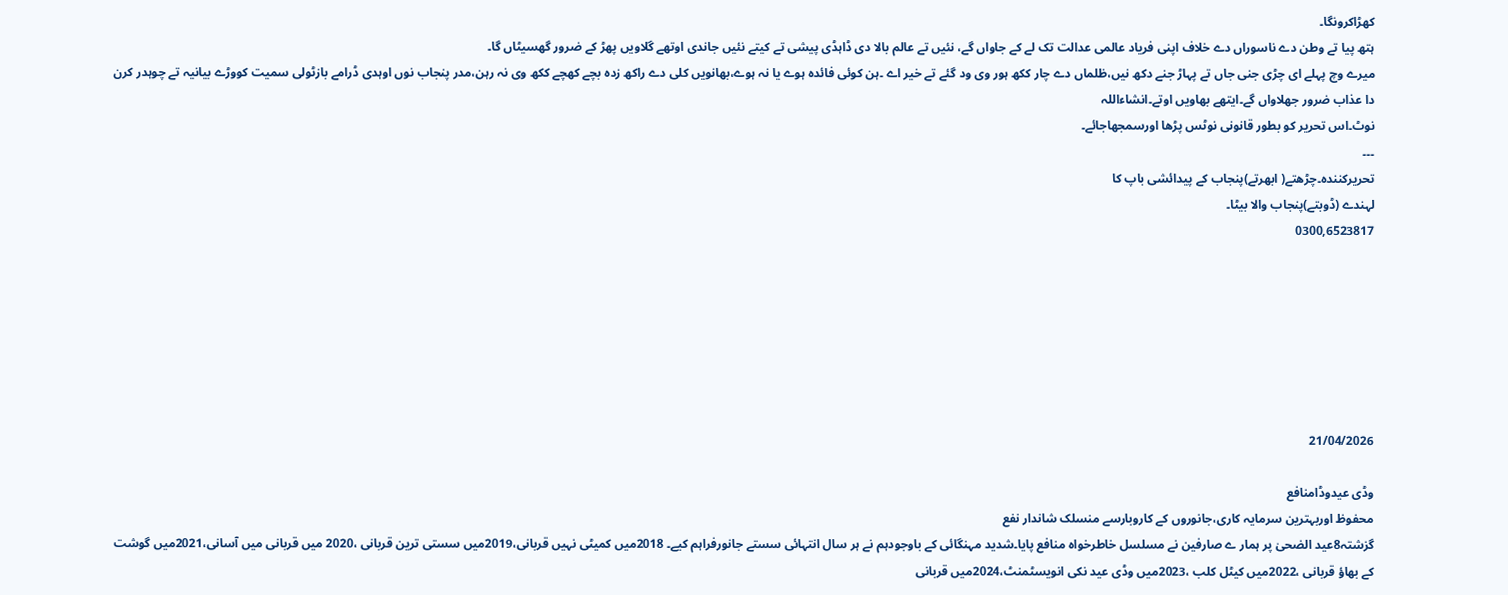کھڑاکرونگا۔
ہتھ پیا تے وطن دے ناسوراں دے خلاف اپنی فریاد عالمی عدالت تک لے کے جاواں گے، نئیں تے عالم بالا دی ڈاہڈی پیشی تے کیتے نئیں جاندی اوتھے گلاویں پھڑ کے ضرور گھسیٹاں گا۔
میرے وچ پہلے ای چڑی جنی جاں تے پہاڑ جنے دکھ نیں،ظلماں دے چار ککھ ہور وی ود گئے تے خیر اے ۔ہن کوئی فائدہ ہوے یا نہ ہوے،بھانویں کلی دے راکھ زدہ بچے کھچے ککھ وی نہ رہن،مدر پنجاب نوں اوہدی ڈرامے بازٹولی سمیت کووڑے بیانیہ تے چوہدر کرن دا عذاب ضرور جھلاواں گے۔ایتھے بھاویں اوتے۔انشاءاللہ
نوٹ۔اس تحریر کو بطور قانونی نوٹس پڑھا اورسمجھاجائے۔
۔۔۔
تحریرکنندہ۔چڑھتے( ابھرتے)پنجاب کے پیدائشی باپ کا
لہندے (ڈوبتے)پنجاب والا بیٹا۔
0300,6523817







21/04/2026

وڈی عیدوڈامنافع
محفوظ اوربہترین سرمایہ کاری،جانوروں کے کاروبارسے منسلک شاندار نفع
گزشتہ8عید الضحیٰ پر ہمار ے صارفین نے مسلسل خاطرخواہ منافع پایا۔شدید مہنگائی کے باوجودہم نے ہر سال انتہائی سستے جانورفراہم کیے۔ 2018میں کمیٹی نہیں قربانی،2019میں سستی ترین قربانی ،2020 میں قربانی میں آسانی،2021میں گوشت کے بھاؤ قربانی ،2022میں کیٹل کلب ،2023میں وڈی عید نکی انویسٹمنٹ،2024میں قربانی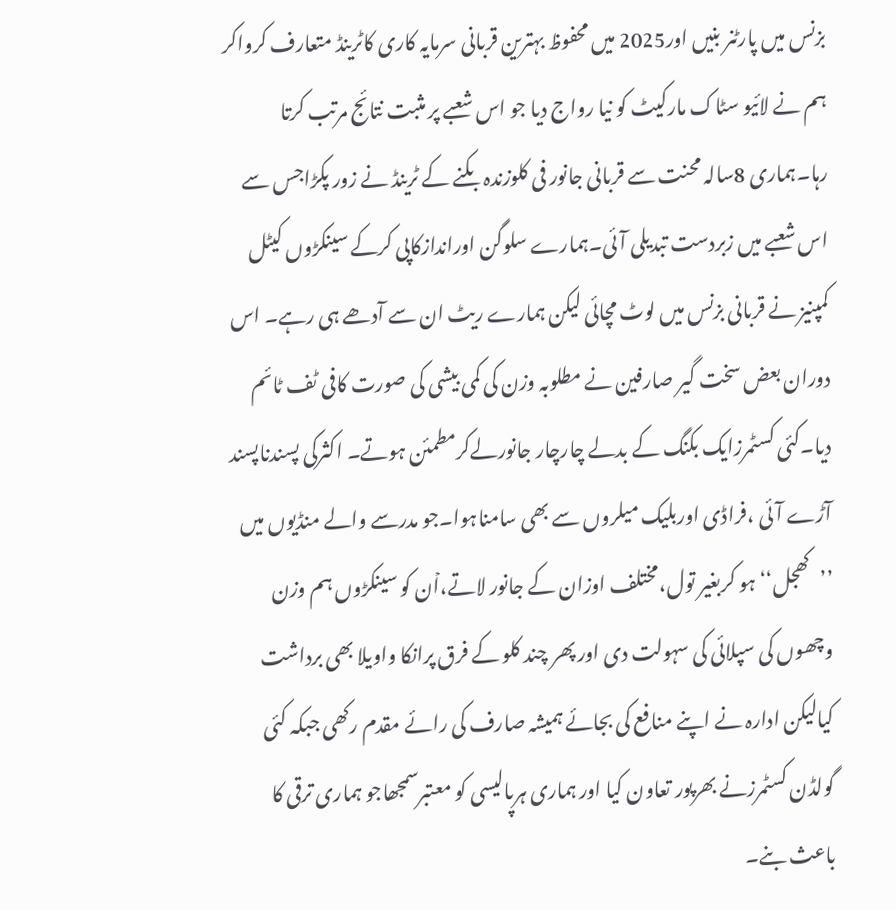بزنس میں پارٹنر بنیں اور2025 میں محفوظ بہترین قربانی سرمایہ کاری کاٹرینڈ متعارف کرواکر ہم نے لائیو سٹاک مارکیٹ کو نیا رواج دیا جو اس شعبے پر مثبت نتائج مرتب کرتا رہا۔ہماری 8سالہ محنت سے قربانی جانور فی کلوزندہ بکنے کے ٹرینڈ نے زور پکڑاجس سے اس شعبے میں زبردست تبدیلی آئی۔ہمارے سلوگن اوراندازکاپی کرکے سینکڑوں کیٹل کمپنیز نے قربانی بزنس میں لوٹ مچائی لیکن ہمارے ریٹ ان سے آدھے ہی رہے۔ اس دوران بعض سخت گیر صارفین نے مطلوبہ وزن کی کمی بیشی کی صورت کافی ٹف ٹائم دیا۔کئی کسٹمرزایک بکنگ کے بدلے چارچار جانورلےکرمطمئن ہوتے۔ اکثرکی پسندناپسند آڑے آئی ،فراڈی اوربلیک میلروں سے بھی سامناہوا۔جو مدرسے والے منڈیوں میں ’’کھجل‘‘ ہو کربغیر تول،مختلف اوزان کے جانور لاتے،اۡن کو سینکڑوں ہم وزن وچھوں کی سپلائی کی سہولت دی اور پھر چند کلو کے فرق پرانکا واویلا بھی برداشت کیالیکن ادارہ نے اپنے منافع کی بجائے ہمیشہ صارف کی رائے مقدم رکھی جبکہ کئی گولڈن کسٹمرزنے بھرپور تعاون کیا اور ہماری ہرپالیسی کو معتبرسمجھاجو ہماری ترقی کا باعث بنے۔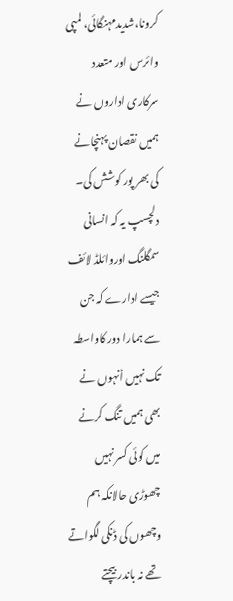کرونا،شدیدمہنگائی، لمپی وائرس اور متعدد سرکاری اداروں نے ہمیں نقصان پہنچانے کی بھر پور کوشش کی۔ دلچسپ یہ کہ انسانی سمگلنگ اوروائلڈ لائف جیسے ادارے کہ جن سے ہمارا دور کاواسطہ تک نہیں اۡنہوں نے بھی ہمیں تنگ کرنے میں کوئی کسر نہیں چھوڑی حالانکہ ہم وچھوں کی ڈنکی لگواتے تھے نہ باندر بیچتے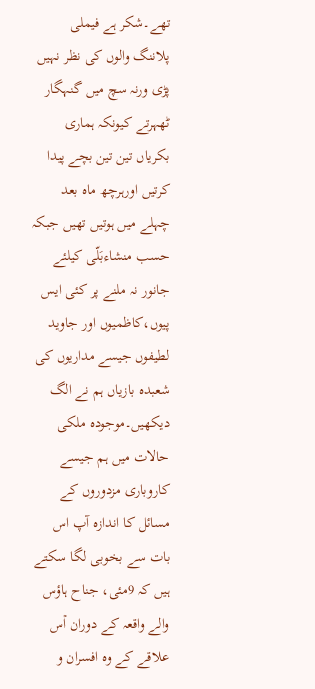تھے۔شکر ہے فیملی پلاننگ والوں کی نظر نہیں پڑی ورنہ سچ میں گنہگار ٹھہرتے کیونکہ ہماری بکریاں تین تین بچے پیدا کرتیں اورہرچھ ماہ بعد چہلے میں ہوتیں تھیں جبکہ حسب منشاءبَلّی کیلئے جانور نہ ملنے پر کئی ایس پیوں،کاظمیوں اور جاوید لطیفوں جیسے مداریوں کی شعبدہ بازیاں ہم نے الگ دیکھیں۔موجودہ ملکی حالات میں ہم جیسے کاروباری مزدوروں کے مسائل کا اندازہ آپ اس بات سے بخوبی لگا سکتے ہیں کہ 9مئی، جناح ہاؤس والے واقعہ کے دوران اۡس علاقے کے وہ افسران و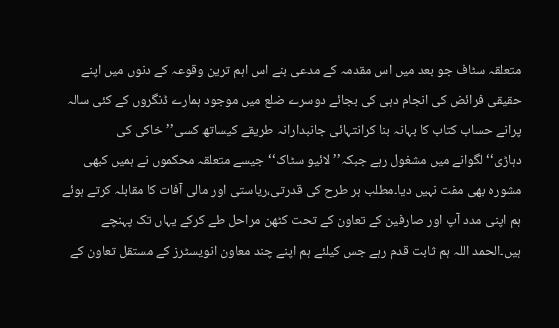متعلقہ سٹاف جو بعد میں اس مقدمہ کے مدعی بنے اس اہم ترین وقوعہ کے دنوں میں اپنے حقیقی فرائض کی انجام دہی کی بجائے دوسرے ضلع میں موجود ہمارے ڈنگروں کے کئی سالہ پرانے حساب کتاب کا بہانہ بنا کرانتہائی جانبدارانہ طریقے کیساتھ کسی’’خاکی کی دہاڑی‘‘لگوانے میں مشغول رہے جبکہ’’لائیو سٹاک‘‘جیسے متعلقہ محکموں نے ہمیں کبھی مشورہ بھی مفت نہیں دیا۔مطلب ہر طرح کی قدرتی،ریاستی اور مالی آفات کا مقابلہ کرتے ہوئے ہم اپنی مدد آپ اور صارفین کے تعاون کے تحت کٹھن مراحل طے کرکے یہاں تک پہنچے ہیں۔الحمد اللہ ہم ثابت قدم رہے جس کیلئے ہم اپنے چند معاون انویسٹرز کے مستقل تعاون کے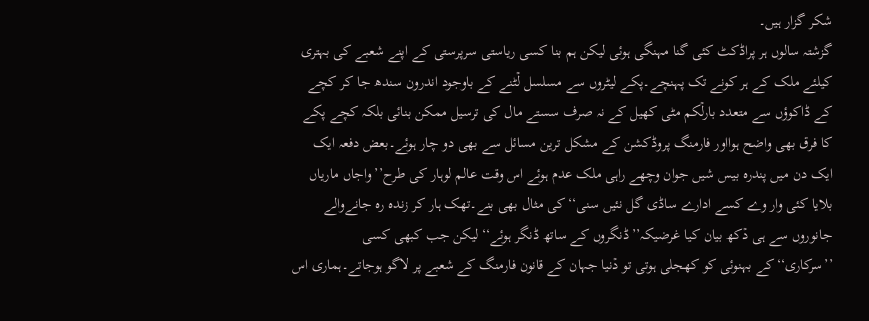شکر گزار ہیں۔
گزشتہ سالوں ہر پراڈکٹ کئی گنا مہنگی ہوئی لیکن ہم بنا کسی ریاستی سرپرستی کے اپنے شعبے کی بہتری کیلئے ملک کے ہر کونے تک پہنچے۔پکے لیٹروں سے مسلسل لۡٹنے کے باوجود اندرون سندھ جا کر کچے کے ڈاکوؤں سے متعدد بارلۡکم مٹی کھیل کے نہ صرف سستے مال کی ترسیل ممکن بنائی بلکہ کچے پکے کا فرق بھی واضح ہوااور فارمنگ پروڈکشن کے مشکل ترین مسائل سے بھی دو چار ہوئے۔بعض دفعہ ایک ایک دن میں پندرہ بیس شیں جوان وچھے راہی ملک عدم ہوئے اس وقت عالم لوہار کی طرح’’واجاں ماریاں بلایا کئی وار وے کسے ادارے ساڈی گل نئیں سنی‘‘کی مثال بھی بنے۔تھک ہار کر زندہ رہ جانےوالے جانوروں سے ہی دۡکھ بیان کیا غرضیکہ’’ڈنگروں کے ساتھ ڈنگر ہوئے‘‘لیکن جب کبھی کسی ’’سرکاری‘‘کے بہنوئی کو کھجلی ہوتی تو دۡنیا جہان کے قانون فارمنگ کے شعبے پر لاگو ہوجاتے۔ہماری اس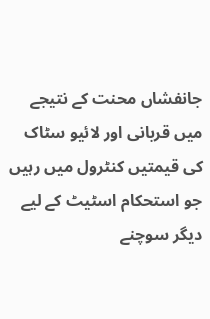جانفشاں محنت کے نتیجے میں قربانی اور لائیو سٹاک کی قیمتیں کنٹرول میں رہیں جو استحکام اسٹیٹ کے لیے دیگر سوچنے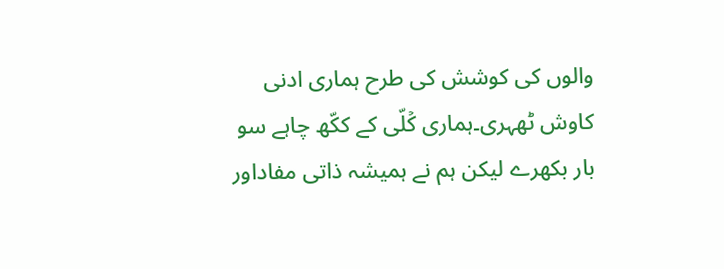والوں کی کوشش کی طرح ہماری ادنی کاوش ٹھہری۔ہماری کۡلّی کے ککّھ چاہے سو بار بکھرے لیکن ہم نے ہمیشہ ذاتی مفاداور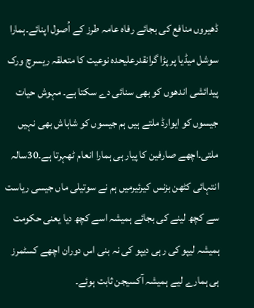ڈھیروں منافع کی بجائے رفاہ عامہ طرز کے اُصول اپنائے۔ہمارا سوشل میڈیا پر پڑا گرانقدرعلیحدہ نوعیت کا متعلقہ ریسرچ ورک پیدائشی اندھوں کو بھی سنائی دے سکتا ہے۔ مہوش حیات جیسوں کو ایوارڈ ملتے ہیں ہم جیسوں کو شاباش بھی نہیں ملتی۔اچھے صارفین کا پیار ہی ہمارا انعام ٹھہرتا ہے۔30سالہ انتہائی کٹھن بزنس کیرئیرمیں ہم نے سوتیلی ماں جیسی ریاست سے کچھ لینے کی بجائے ہمیشہ اسے کچھ دیا یعنی حکومت ہمیشہ لیپو کی رہی دیپو کی نہ بنی اس دوران اچھے کسٹمرز ہی ہمارے لیے ہمیشہ آکسیجن ثابت ہوئے۔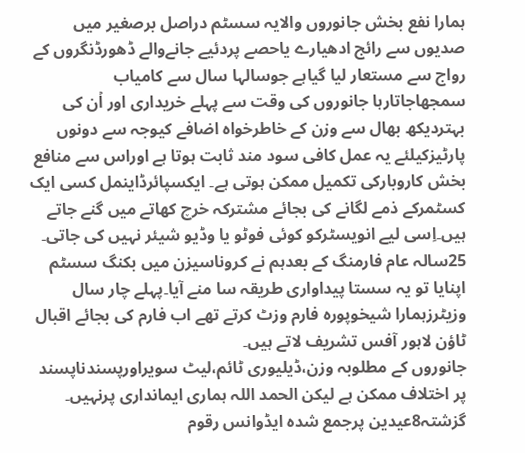ہمارا نفع بخش جانوروں والایہ سسٹم دراصل برصغیر میں صدیوں سے رائج ادھیارے یاحصے پردئیے جانےوالے ڈھورڈنگروں کے رواج سے مستعار لیا گیاہے جوسالہا سال سے کامیاب سمجھاجاتارہا جانوروں کی وقت سے پہلے خریداری اور اۡن کی بہتردیکھ بھال سے وزن کے خاطرخواہ اضافے کیوجہ سے دونوں پارٹیزکیلئے یہ عمل کافی سود مند ثابت ہوتا ہے اوراس سے منافع بخش کاروبارکی تکمیل ممکن ہوتی ہے۔ ایکسپائرڈاینمل کسی ایک کسٹمرکے ذمے لگانے کی بجائے مشترکہ خرچ کھاتے میں گنے جاتے ہیں۔اِسی لیے انویسٹرکو کوئی فوٹو یا وڈیو شیئر نہیں کی جاتی۔ 25سالہ عام فارمنگ کے بعدہم نے کروناسیزن میں بکنگ سسٹم اپنایا تو یہ سستا پیداواری طریقہ سا منے آیا۔پہلے چار سال وزیٹرزہمارا شیخوپورہ فارم وزٹ کرتے تھے اب فارم کی بجائے اقبال ٹاؤن لاہور آفس تشریف لاتے ہیں۔
جانوروں کے مطلوبہ وزن،ڈیلیوری ٹائم،لیٹ سویراورپسندناپسند پر اختلاف ممکن ہے لیکن الحمد اللہ ہماری ایمانداری پرنہیں۔ گزشتہ8عیدین پرجمع شدہ ایڈوانس رقوم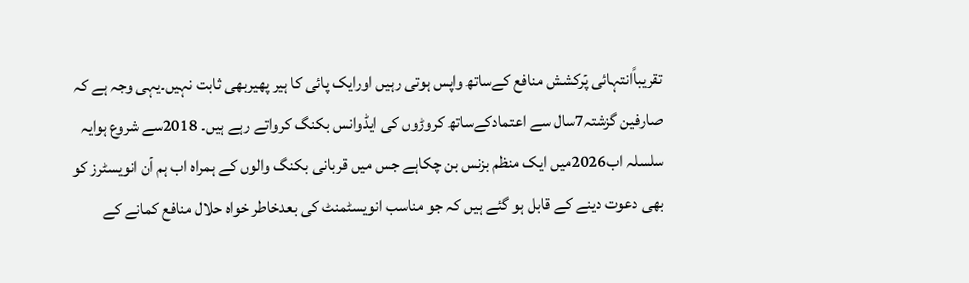تقریباًانتہائی پۡرکشش منافع کےساتھ واپس ہوتی رہیں اورایک پائی کا ہیر پھیربھی ثابت نہیں۔یہی وجہ ہے کہ صارفین گزشتہ7سال سے اعتمادکےساتھ کروڑوں کی ایڈوانس بکنگ کرواتے رہے ہیں۔ 2018سے شروع ہوایہ سلسلہ اب2026میں ایک منظم بزنس بن چکاہے جس میں قربانی بکنگ والوں کے ہمراہ اب ہم اۡن انویسٹرز کو بھی دعوت دینے کے قابل ہو گئے ہیں کہ جو مناسب انویسٹمنٹ کی بعدخاطر خواہ حلال منافع کمانے کے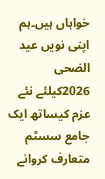خواہاں ہیں۔ہم اپنی نویں عید الضحی 2026کیلئے نئے عزم کیساتھ ایک جامع سسٹم متعارف کروانے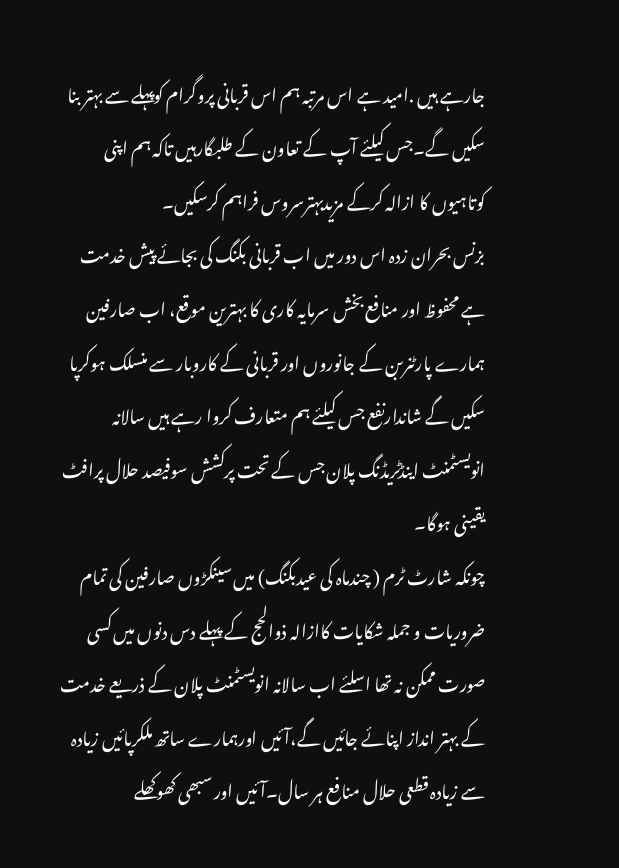جارہے ہیں .امید ہے اس مرتبہ ہم اس قربانی پروگرام کوپہلے سے بہتر بنا سکیں گے۔جس کیلئے آپ کے تعاون کے طلبگارہیں تاکہ ہم اپنی کوتاہیوں کا ازالہ کرکے مزیدبہترسروس فراہم کرسکیں۔
بزنس بحران زدہ اس دور میں اب قربانی بکنگ کی بجائے پیش خدمت ہے محفوظ اور منافع بخش سرمایہ کاری کا بہترین موقع، اب صارفین ہمارے پارٹنربن کے جانوروں اور قربانی کے کاروبار سے منسلک ہوکرپا سکیں گے شاندارنفع جس کیلئے ہم متعارف کروا رہے ہیں سالانہ انویسٹمنٹ اینڈٹریڈنگ پلان جس کے تحت پرکشش سوفیصد حلال پرافٹ یقینی ہوگا۔
چونکہ شارٹ ٹرم ( چندماہ کی عیدبکنگ) میں سینکڑوں صارفین کی تمام ضروریات و جملہ شکایات کاازالہ ذوالحج کے پہلے دس دنوں میں کسی صورت ممکن نہ تھا اسلئے اب سالانہ انویسٹمنٹ پلان کے ذریعے خدمت کے بہتر انداز اپنائے جائیں گے،آئیں اورہمارے ساتھ ملکرپائیں زیادہ سے زیادہ قطعی حلال منافع ہر سال۔آئیں اور سبھی کھوکھلے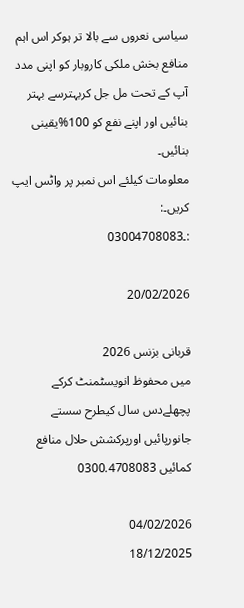سیاسی نعروں سے بالا تر ہوکر اس اہم منافع بخش ملکی کاروبار کو اپنی مدد آپ کے تحت مل جل کربہترسے بہتر بنائیں اور اپنے نفع کو 100%یقینی بنائیں۔
معلومات کیلئے اس نمبر پر واٹس ایپ کریں۔:
:۔03004708083

20/02/2026

قربانی بزنس 2026
میں محفوظ انویسٹمنٹ کرکے پچھلےدس سال کیطرح سستے جانورپائیں اورپرکشش حلال منافع کمائیں 0300.4708083

04/02/2026
18/12/2025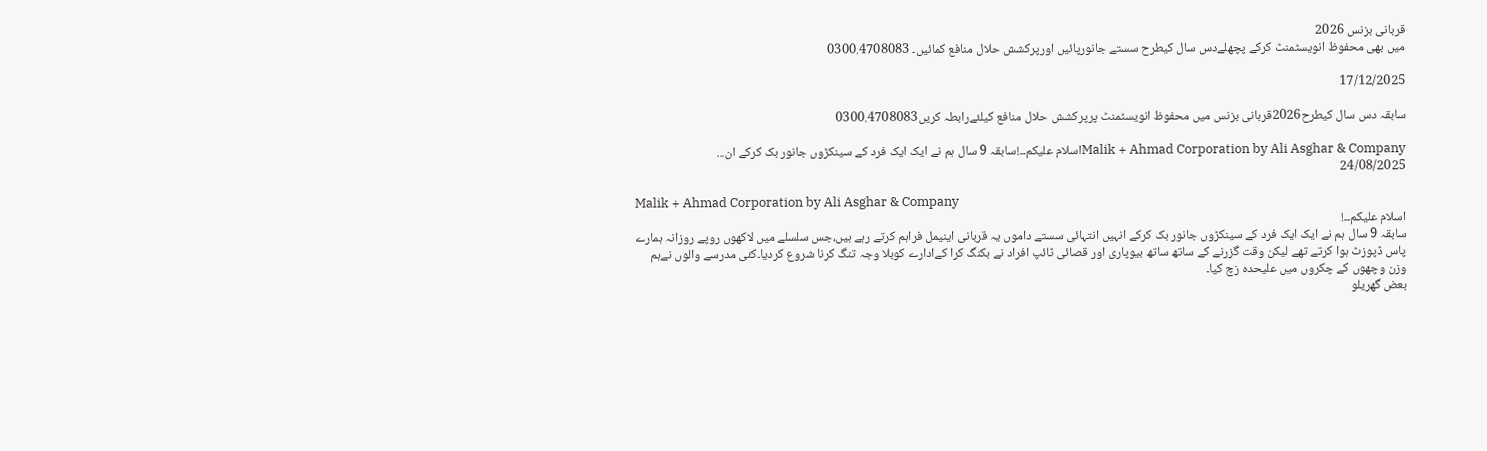قربانی بزنس 2026
میں بھی محفوظ انویسٹمنٹ کرکے پچھلےدس سال کیطرح سستے جانورپائیں اورپرکشش حلال منافع کمائیں۔ 0300.4708083

17/12/2025

سابقہ دس سال کیطرح2026قربانی بزنس میں محفوظ انویسٹمنٹ پرپرکشش حلال منافع کیلئےرابطہ کریں0300.4708083

Malik + Ahmad Corporation by Ali Asghar & Companyاسلام علیکم۔۔!سابقہ 9 سال ہم نے ایک ایک فرد کے سینکڑوں جانور بک کرکے ان...
24/08/2025

Malik + Ahmad Corporation by Ali Asghar & Company
اسلام علیکم۔۔!
سابقہ 9 سال ہم نے ایک ایک فرد کے سینکڑوں جانور بک کرکے انہیں انتہائی سستے داموں یہ قربانی اینیمل فراہم کرتے رہے ہیں،جس سلسلے میں لاکھوں روپے روزانہ ہمارے پاس ڈپوزٹ ہوا کرتے تھے لیکن وقت گزرنے کے ساتھ ساتھ بیوپاری اور قصائی ٹائپ افراد نے بکنگ کرا کےادارے کوبلا وجہ تنگ کرنا شروع کردیا۔کئی مدرسے والوں نےہم وزن وچھوں کے چکروں میں علیحدہ زچ کیا۔
بعض گھریلو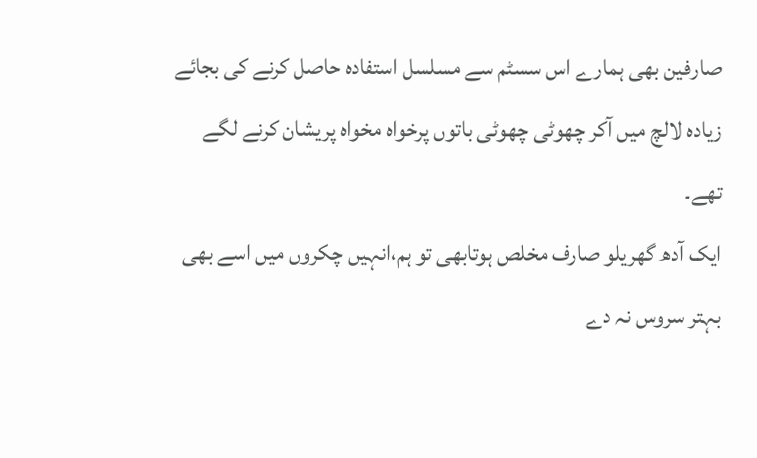صارفین بھی ہمارے اس سسٹم سے مسلسل استفادہ حاصل کرنے کی بجائے زیادہ لالچ میں آکر چھوٹی چھوٹی باتوں پرخواہ مخواہ پریشان کرنے لگے تھے۔
ایک آدھ گھریلو صارف مخلص ہوتابھی تو ہم،انہیں چکروں میں اسے بھی بہتر سروس نہ دے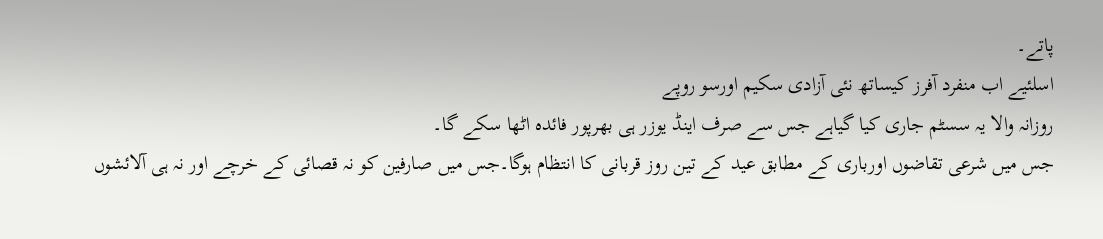پاتے۔
اسلئیے اب منفرد آفرز کیساتھ نئی آزادی سکیم اورسو روپے
روزانہ والا یہ سسٹم جاری کیا گیاہے جس سے صرف اینڈ یوزر ہی بھرپور فائدہ اٹھا سکے گا۔
جس میں شرعی تقاضوں اورباری کے مطابق عید کے تین روز قربانی کا انتظام ہوگا۔جس میں صارفین کو نہ قصائی کے خرچے اور نہ ہی آلائشوں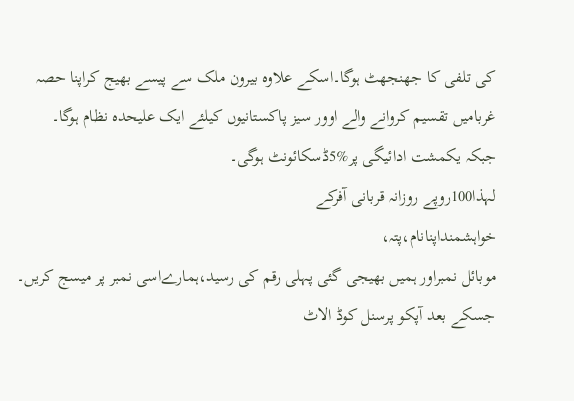کی تلفی کا جھنجھٹ ہوگا۔اسکے علاوہ بیرون ملک سے پیسے بھیج کراپنا حصہ غربامیں تقسیم کروانے والے اوور سیز پاکستانیوں کیلئے ایک علیحدہ نظام ہوگا۔
جبکہ یکمشت ادائیگی پر%5ڈسکائونٹ ہوگی۔
لہذا100روپے روزانہ قربانی آفرکے
خواہشمنداپنانام،پتہ،
موبائل نمبراور ہمیں بھیجی گئی پہلی رقم کی رسید،ہمارےاسی نمبر پر میسج کریں۔
جسکے بعد آپکو پرسنل کوڈ الاٹ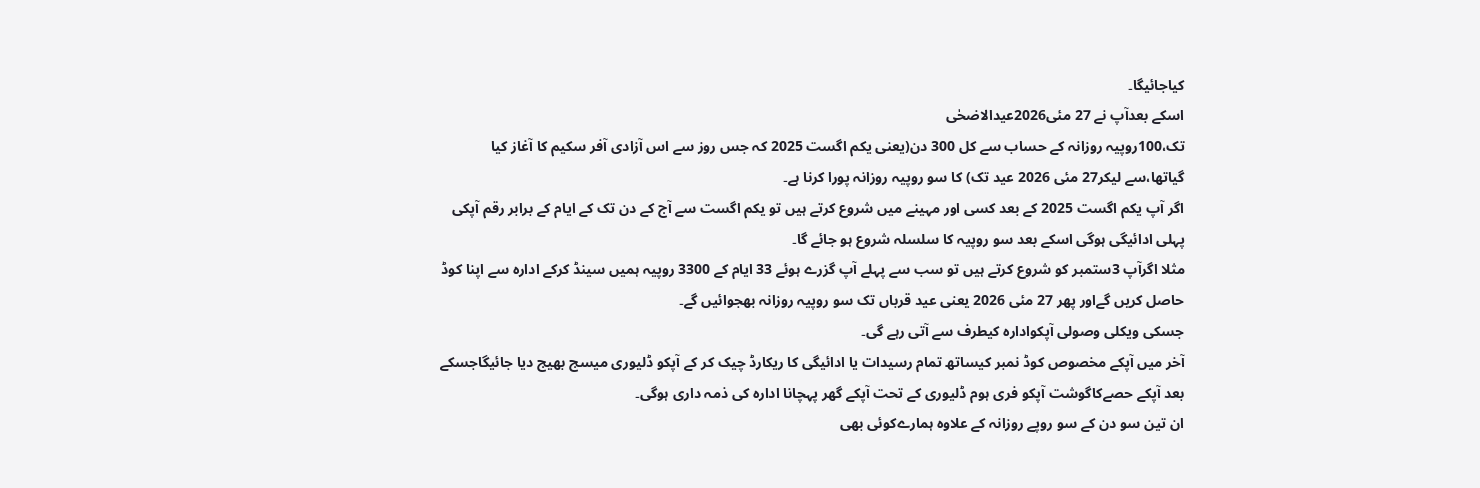کیاجائیگا۔
اسکے بعدآپ نے 27 مئی2026عیدالاضحٰی
تک،100روپیہ روزانہ کے حساب سے کل 300 دن(یعنی یکم اگست 2025 کہ جس روز سے اس آزادی آفر سکیم کا آغاز کیا گیاتھا،سے لیکر27 مئی 2026 عید تک) کا سو روپیہ روزانہ پورا کرنا ہے۔
اگر آپ یکم اگست 2025 کے بعد کسی اور مہینے میں شروع کرتے ہیں تو یکم اگست سے آج کے دن تک کے ایام کے برابر رقم آپکی پہلی ادائیگی ہوگی اسکے بعد سو روپیہ کا سلسلہ شروع ہو جائے گا۔
مثلا اگرآپ 3ستمبر کو شروع کرتے ہیں تو سب سے پہلے آپ گزرے ہوئے 33 ایام کے 3300 روپیہ ہمیں سینڈ کرکے ادارہ سے اپنا کوڈ حاصل کریں گےاور پھر 27 مئی 2026 یعنی عید قرباں تک سو روپیہ روزانہ بھجوائیں گے۔
جسکی ویکلی وصولی آپکوادارہ کیطرف سے آتی رہے گی۔
آخر میں آپکے مخصوص کوڈ نمبر کیساتھ تمام رسیدات یا ادائیگی کا ریکارڈ چیک کر کے آپکو ڈلیوری میسج بھیج دیا جائیگاجسکے بعد آپکے حصےکاگوشت آپکو فری ہوم ڈلیوری کے تحت آپکے گھر پہچانا ادارہ کی ذمہ داری ہوگی۔
ان تین سو دن کے سو روپے روزانہ کے علاوہ ہمارےکوئی بھی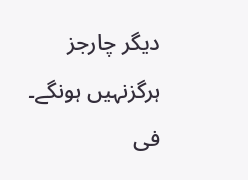دیگر چارجز ہرگزنہیں ہونگے۔
فی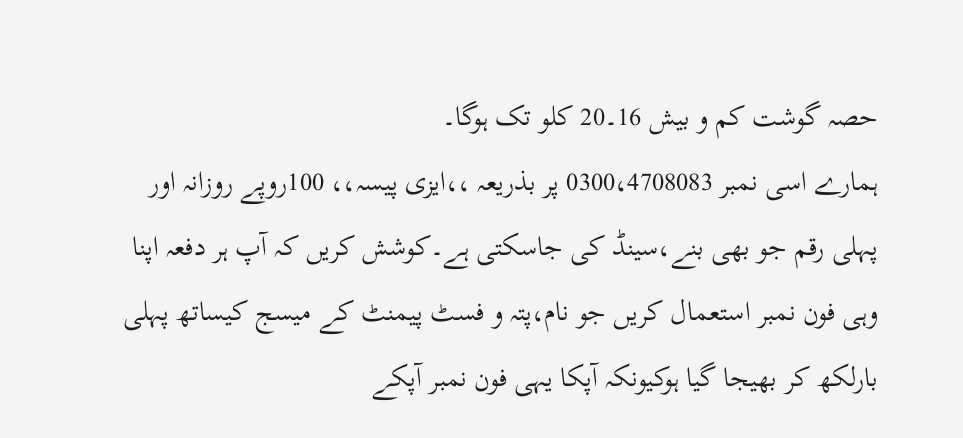حصہ گوشت کم و بیش 16۔20 کلو تک ہوگا۔
ہمارے اسی نمبر 0300،4708083 پر بذریعہ ،،ایزی پیسہ،، 100روپے روزانہ اور پہلی رقم جو بھی بنے،سینڈ کی جاسکتی ہے۔کوشش کریں کہ آپ ہر دفعہ اپنا وہی فون نمبر استعمال کریں جو نام،پتہ و فسٹ پیمنٹ کے میسج کیساتھ پہلی بارلکھ کر بھیجا گیا ہوکیونکہ آپکا یہی فون نمبر آپکے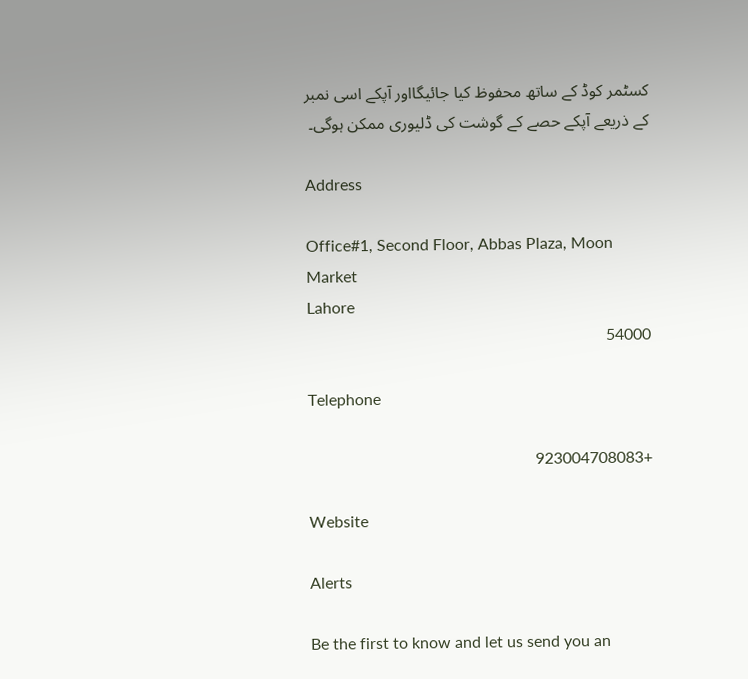کسٹمر کوڈ کے ساتھ محفوظ کیا جائیگااور آپکے اسی نمبر کے ذریعے آپکے حصے کے گوشت کی ڈلیوری ممکن ہوگی۔

Address

Office#1, Second Floor, Abbas Plaza, Moon Market
Lahore
54000

Telephone

+923004708083

Website

Alerts

Be the first to know and let us send you an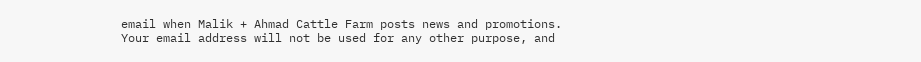email when Malik + Ahmad Cattle Farm posts news and promotions. Your email address will not be used for any other purpose, and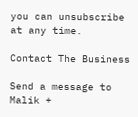you can unsubscribe at any time.

Contact The Business

Send a message to Malik +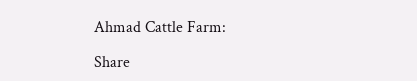Ahmad Cattle Farm:

Share